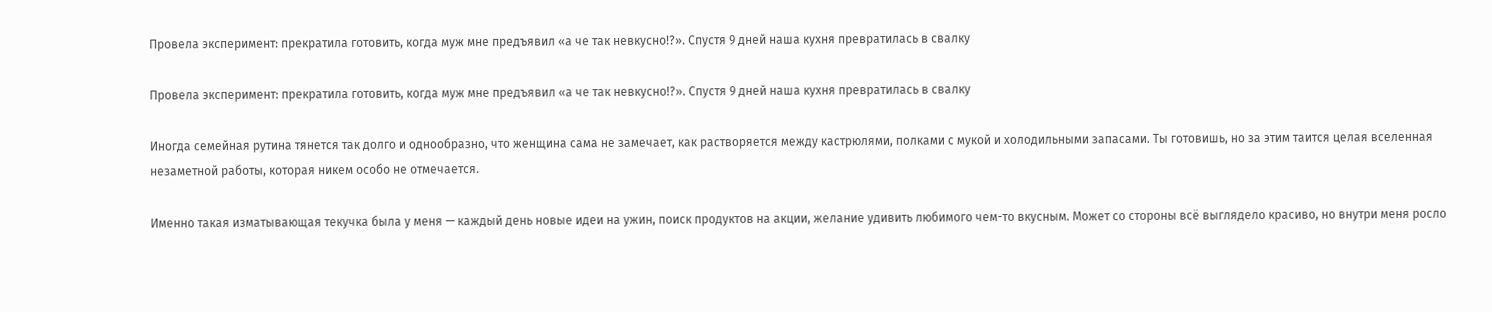Провела эксперимент: прекратила готовить, когда муж мне предъявил «а че так невкусно!?». Спустя 9 дней наша кухня превратилась в свалку

Провела эксперимент: прекратила готовить, когда муж мне предъявил «а че так невкусно!?». Спустя 9 дней наша кухня превратилась в свалку

Иногда семейная рутина тянется так долго и однообразно, что женщина сама не замечает, как растворяется между кастрюлями, полками с мукой и холодильными запасами. Ты готовишь, но за этим таится целая вселенная незаметной работы, которая никем особо не отмечается.

Именно такая изматывающая текучка была у меня — каждый день новые идеи на ужин, поиск продуктов на акции, желание удивить любимого чем-то вкусным. Может со стороны всё выглядело красиво, но внутри меня росло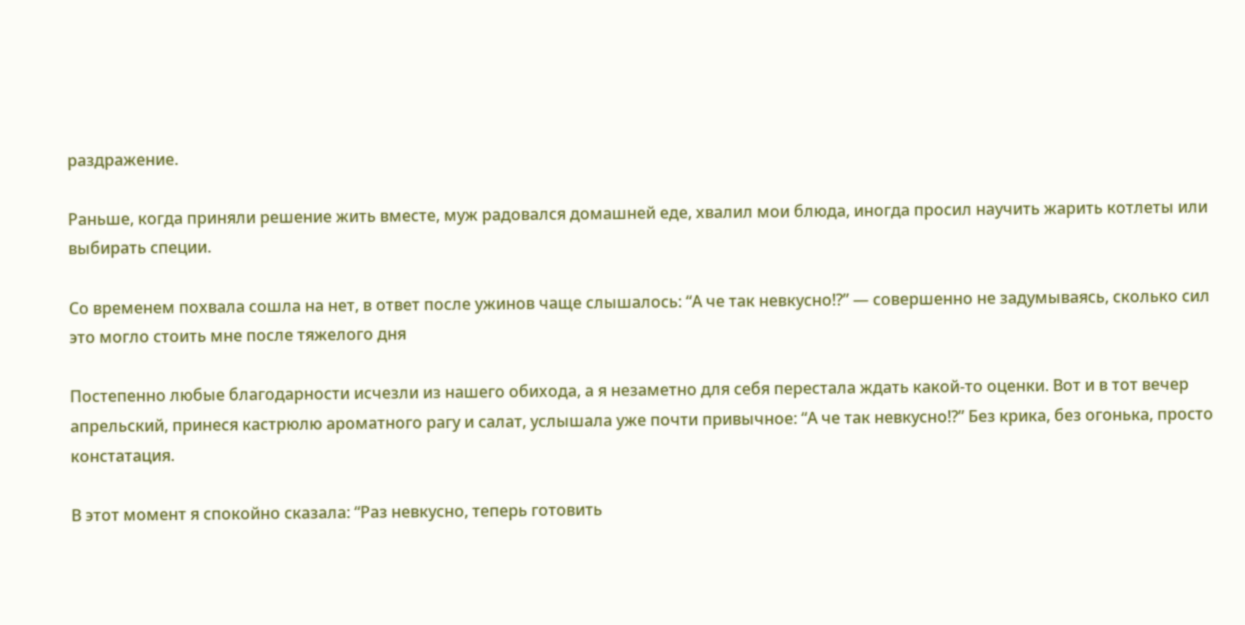раздражение.

Раньше, когда приняли решение жить вместе, муж радовался домашней еде, хвалил мои блюда, иногда просил научить жарить котлеты или выбирать специи.

Со временем похвала сошла на нет, в ответ после ужинов чаще слышалось: “А че так невкусно!?” — совершенно не задумываясь, сколько сил это могло стоить мне после тяжелого дня

Постепенно любые благодарности исчезли из нашего обихода, а я незаметно для себя перестала ждать какой-то оценки. Вот и в тот вечер апрельский, принеся кастрюлю ароматного рагу и салат, услышала уже почти привычное: “А че так невкусно!?” Без крика, без огонька, просто констатация.

В этот момент я спокойно сказала: “Раз невкусно, теперь готовить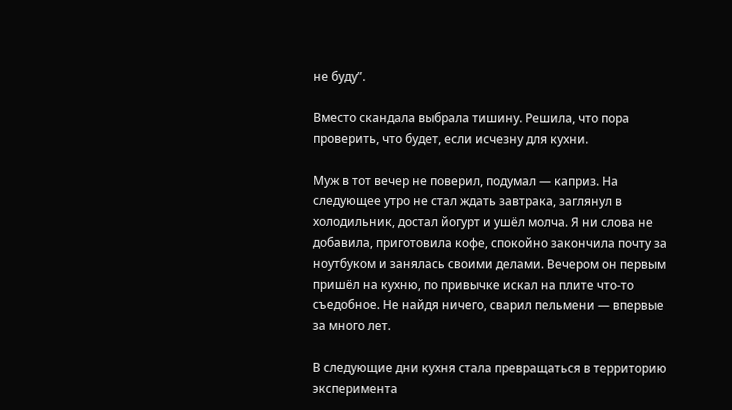не буду”.

Вместо скандала выбрала тишину. Решила, что пора проверить, что будет, если исчезну для кухни.

Муж в тот вечер не поверил, подумал — каприз. На следующее утро не стал ждать завтрака, заглянул в холодильник, достал йогурт и ушёл молча. Я ни слова не добавила, приготовила кофе, спокойно закончила почту за ноутбуком и занялась своими делами. Вечером он первым пришёл на кухню, по привычке искал на плите что-то съедобное. Не найдя ничего, сварил пельмени — впервые за много лет.

В следующие дни кухня стала превращаться в территорию эксперимента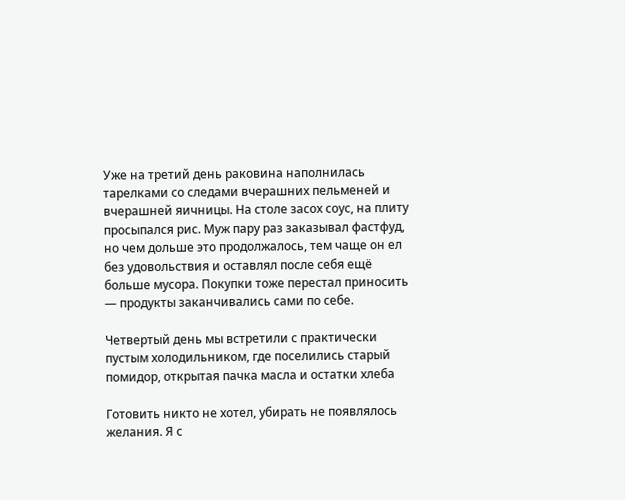Уже на третий день раковина наполнилась тарелками со следами вчерашних пельменей и вчерашней яичницы. На столе засох соус, на плиту просыпался рис. Муж пару раз заказывал фастфуд, но чем дольше это продолжалось, тем чаще он ел без удовольствия и оставлял после себя ещё больше мусора. Покупки тоже перестал приносить — продукты заканчивались сами по себе.

Четвертый день мы встретили с практически пустым холодильником, где поселились старый помидор, открытая пачка масла и остатки хлеба

Готовить никто не хотел, убирать не появлялось желания. Я с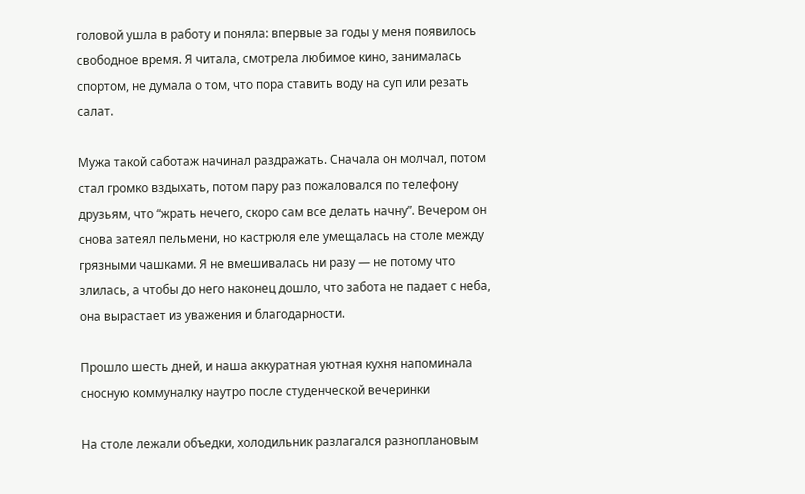головой ушла в работу и поняла: впервые за годы у меня появилось свободное время. Я читала, смотрела любимое кино, занималась спортом, не думала о том, что пора ставить воду на суп или резать салат.

Мужа такой саботаж начинал раздражать. Сначала он молчал, потом стал громко вздыхать, потом пару раз пожаловался по телефону друзьям, что “жрать нечего, скоро сам все делать начну”. Вечером он снова затеял пельмени, но кастрюля еле умещалась на столе между грязными чашками. Я не вмешивалась ни разу — не потому что злилась, а чтобы до него наконец дошло, что забота не падает с неба, она вырастает из уважения и благодарности.

Прошло шесть дней, и наша аккуратная уютная кухня напоминала сносную коммуналку наутро после студенческой вечеринки

На столе лежали объедки, холодильник разлагался разноплановым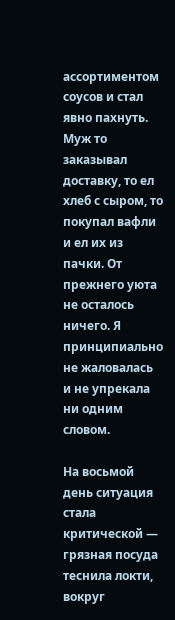ассортиментом соусов и стал явно пахнуть. Муж то заказывал доставку, то ел хлеб с сыром, то покупал вафли и ел их из пачки. От прежнего уюта не осталось ничего. Я принципиально не жаловалась и не упрекала ни одним словом.

На восьмой день ситуация стала критической — грязная посуда теснила локти, вокруг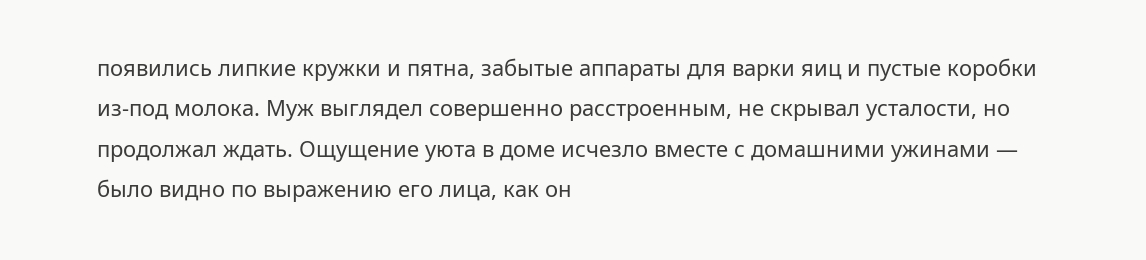появились липкие кружки и пятна, забытые аппараты для варки яиц и пустые коробки из-под молока. Муж выглядел совершенно расстроенным, не скрывал усталости, но продолжал ждать. Ощущение уюта в доме исчезло вместе с домашними ужинами — было видно по выражению его лица, как он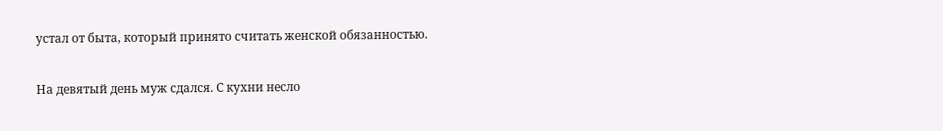устал от быта, который принято считать женской обязанностью.

На девятый день муж сдался. С кухни несло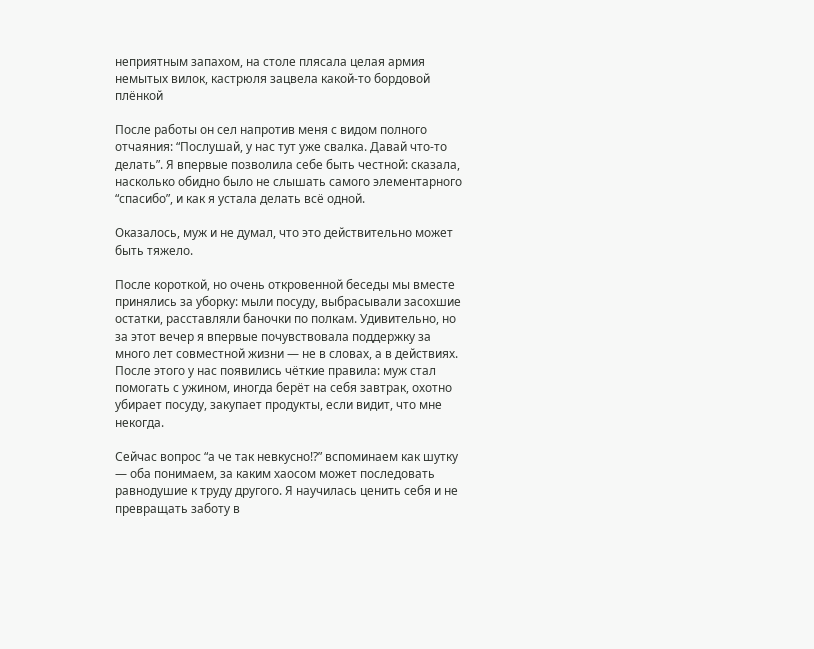неприятным запахом, на столе плясала целая армия немытых вилок, кастрюля зацвела какой-то бордовой плёнкой

После работы он сел напротив меня с видом полного отчаяния: “Послушай, у нас тут уже свалка. Давай что-то делать”. Я впервые позволила себе быть честной: сказала, насколько обидно было не слышать самого элементарного “спасибо”, и как я устала делать всё одной.

Оказалось, муж и не думал, что это действительно может быть тяжело.

После короткой, но очень откровенной беседы мы вместе принялись за уборку: мыли посуду, выбрасывали засохшие остатки, расставляли баночки по полкам. Удивительно, но за этот вечер я впервые почувствовала поддержку за много лет совместной жизни — не в словах, а в действиях. После этого у нас появились чёткие правила: муж стал помогать с ужином, иногда берёт на себя завтрак, охотно убирает посуду, закупает продукты, если видит, что мне некогда.

Сейчас вопрос “а че так невкусно!?” вспоминаем как шутку — оба понимаем, за каким хаосом может последовать равнодушие к труду другого. Я научилась ценить себя и не превращать заботу в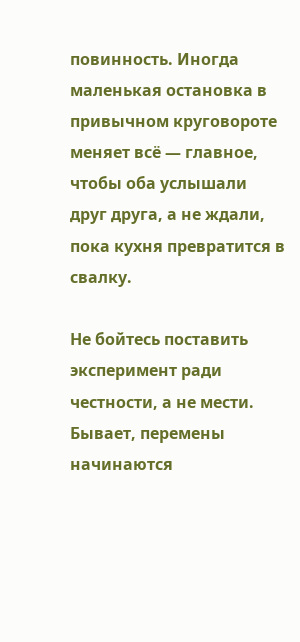повинность. Иногда маленькая остановка в привычном круговороте меняет всё — главное, чтобы оба услышали друг друга, а не ждали, пока кухня превратится в свалку.

Не бойтесь поставить эксперимент ради честности, а не мести. Бывает, перемены начинаются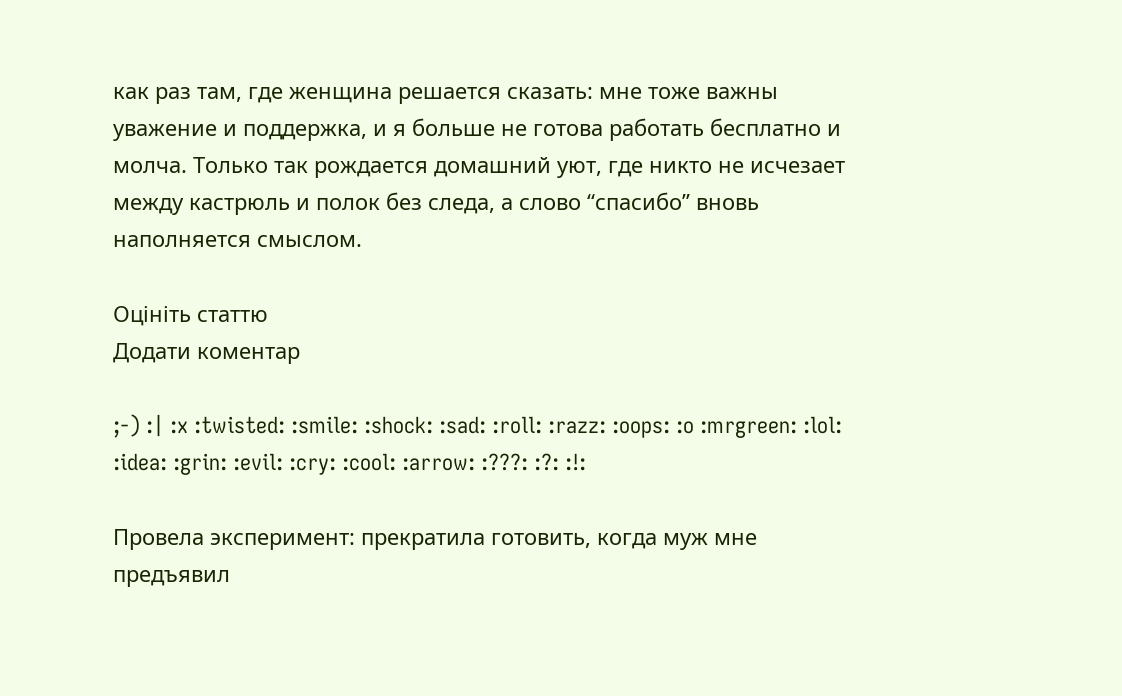как раз там, где женщина решается сказать: мне тоже важны уважение и поддержка, и я больше не готова работать бесплатно и молча. Только так рождается домашний уют, где никто не исчезает между кастрюль и полок без следа, а слово “спасибо” вновь наполняется смыслом.

Оцініть статтю
Додати коментар

;-) :| :x :twisted: :smile: :shock: :sad: :roll: :razz: :oops: :o :mrgreen: :lol: :idea: :grin: :evil: :cry: :cool: :arrow: :???: :?: :!:

Провела эксперимент: прекратила готовить, когда муж мне предъявил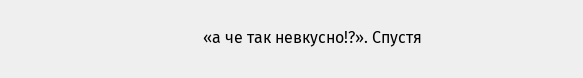«а че так невкусно!?». Спустя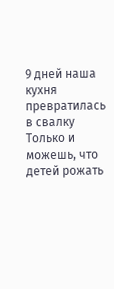9 дней наша кухня превратилась в свалку
Только и можешь, что детей рожать